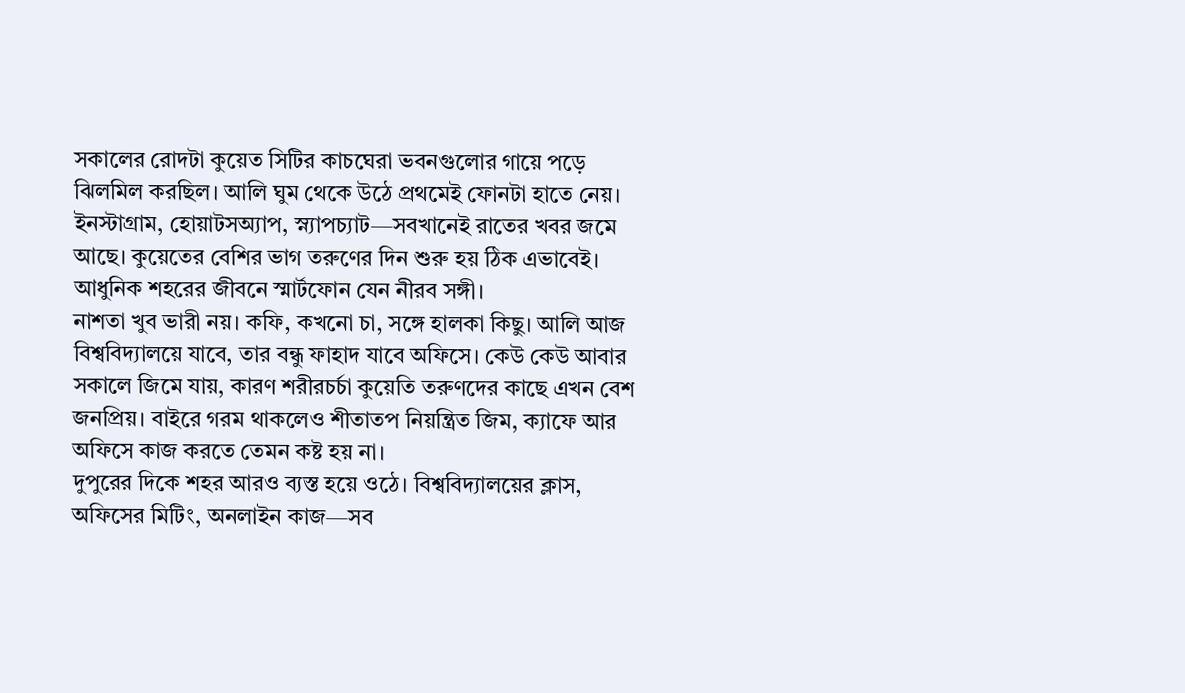সকালের রোদটা কুয়েত সিটির কাচঘেরা ভবনগুলোর গায়ে পড়ে ঝিলমিল করছিল। আলি ঘুম থেকে উঠে প্রথমেই ফোনটা হাতে নেয়। ইনস্টাগ্রাম, হোয়াটসঅ্যাপ, স্ন্যাপচ্যাট—সবখানেই রাতের খবর জমে আছে। কুয়েতের বেশির ভাগ তরুণের দিন শুরু হয় ঠিক এভাবেই। আধুনিক শহরের জীবনে স্মার্টফোন যেন নীরব সঙ্গী।
নাশতা খুব ভারী নয়। কফি, কখনো চা, সঙ্গে হালকা কিছু। আলি আজ বিশ্ববিদ্যালয়ে যাবে, তার বন্ধু ফাহাদ যাবে অফিসে। কেউ কেউ আবার সকালে জিমে যায়, কারণ শরীরচর্চা কুয়েতি তরুণদের কাছে এখন বেশ জনপ্রিয়। বাইরে গরম থাকলেও শীতাতপ নিয়ন্ত্রিত জিম, ক্যাফে আর অফিসে কাজ করতে তেমন কষ্ট হয় না।
দুপুরের দিকে শহর আরও ব্যস্ত হয়ে ওঠে। বিশ্ববিদ্যালয়ের ক্লাস, অফিসের মিটিং, অনলাইন কাজ—সব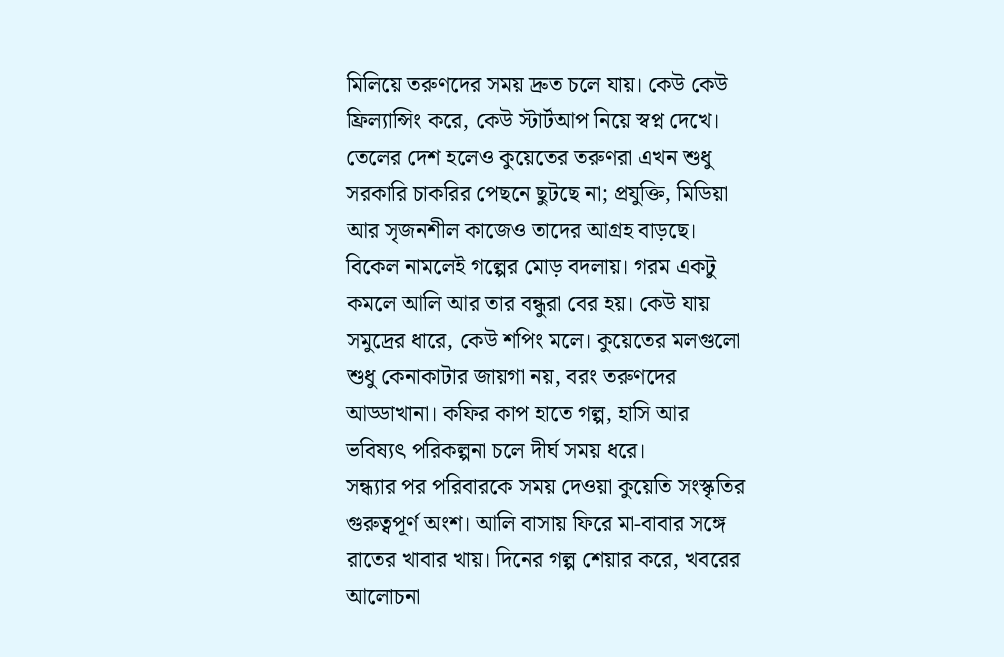মিলিয়ে তরুণদের সময় দ্রুত চলে যায়। কেউ কেউ ফ্রিল্যান্সিং করে, কেউ স্টার্টআপ নিয়ে স্বপ্ন দেখে। তেলের দেশ হলেও কুয়েতের তরুণরা এখন শুধু সরকারি চাকরির পেছনে ছুটছে না; প্রযুক্তি, মিডিয়া আর সৃজনশীল কাজেও তাদের আগ্রহ বাড়ছে।
বিকেল নামলেই গল্পের মোড় বদলায়। গরম একটু কমলে আলি আর তার বন্ধুরা বের হয়। কেউ যায় সমুদ্রের ধারে, কেউ শপিং মলে। কুয়েতের মলগুলো শুধু কেনাকাটার জায়গা নয়, বরং তরুণদের আড্ডাখানা। কফির কাপ হাতে গল্প, হাসি আর ভবিষ্যৎ পরিকল্পনা চলে দীর্ঘ সময় ধরে।
সন্ধ্যার পর পরিবারকে সময় দেওয়া কুয়েতি সংস্কৃতির গুরুত্বপূর্ণ অংশ। আলি বাসায় ফিরে মা-বাবার সঙ্গে রাতের খাবার খায়। দিনের গল্প শেয়ার করে, খবরের আলোচনা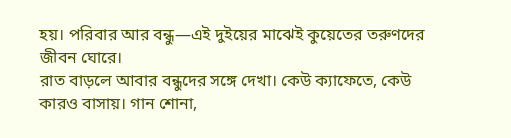হয়। পরিবার আর বন্ধু—এই দুইয়ের মাঝেই কুয়েতের তরুণদের জীবন ঘোরে।
রাত বাড়লে আবার বন্ধুদের সঙ্গে দেখা। কেউ ক্যাফেতে, কেউ কারও বাসায়। গান শোনা,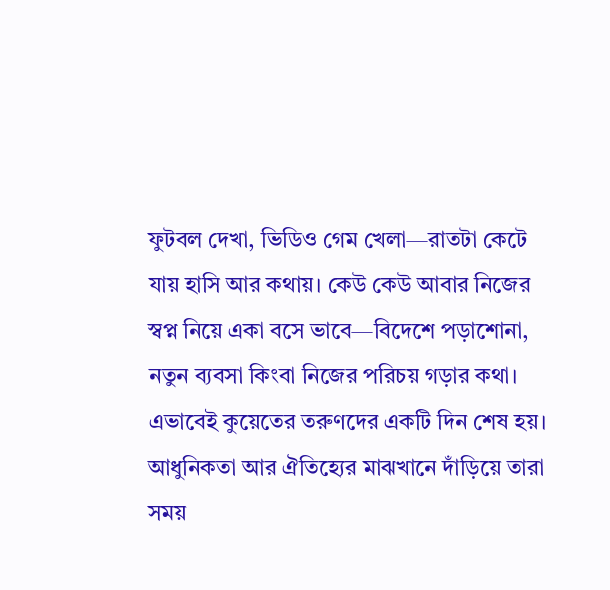ফুটবল দেখা, ভিডিও গেম খেলা—রাতটা কেটে যায় হাসি আর কথায়। কেউ কেউ আবার নিজের স্বপ্ন নিয়ে একা বসে ভাবে—বিদেশে পড়াশোনা, নতুন ব্যবসা কিংবা নিজের পরিচয় গড়ার কথা।
এভাবেই কুয়েতের তরুণদের একটি দিন শেষ হয়। আধুনিকতা আর ঐতিহ্যের মাঝখানে দাঁড়িয়ে তারা সময়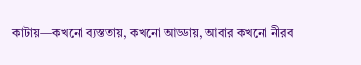কাটায়—কখনো ব্যস্ততায়, কখনো আড্ডায়, আবার কখনো নীরব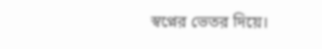স্বপ্নের ভেতর দিয়ে।